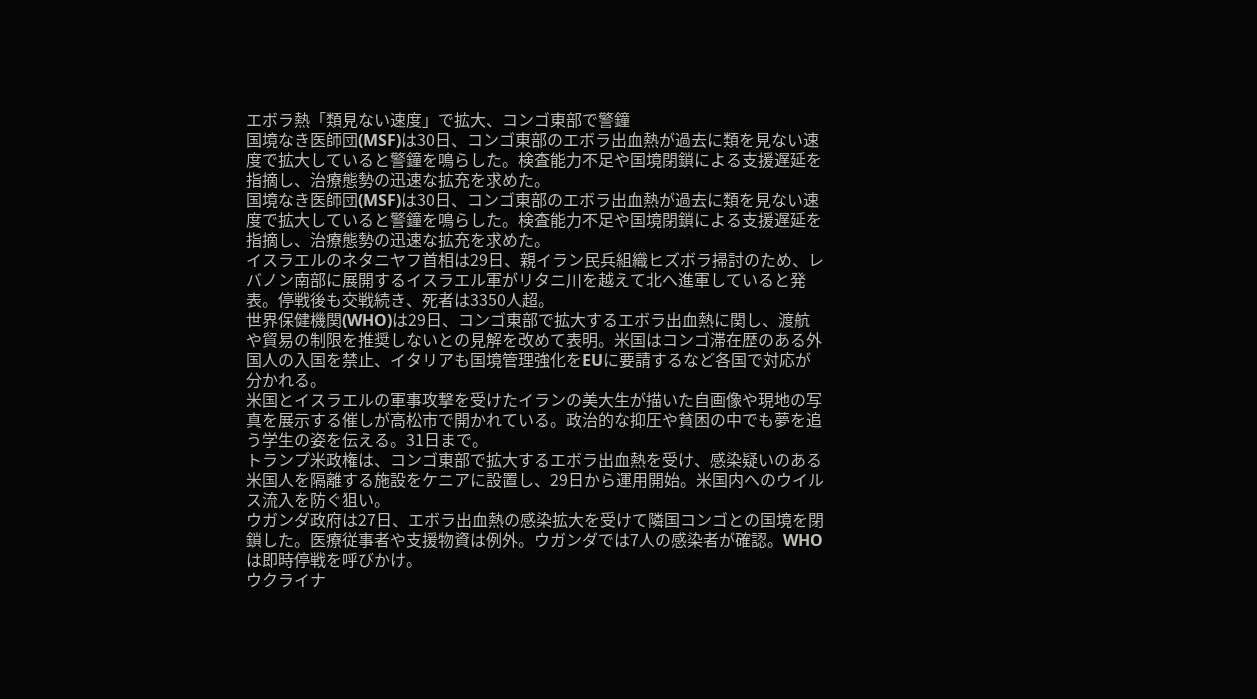エボラ熱「類見ない速度」で拡大、コンゴ東部で警鐘
国境なき医師団(MSF)は30日、コンゴ東部のエボラ出血熱が過去に類を見ない速度で拡大していると警鐘を鳴らした。検査能力不足や国境閉鎖による支援遅延を指摘し、治療態勢の迅速な拡充を求めた。
国境なき医師団(MSF)は30日、コンゴ東部のエボラ出血熱が過去に類を見ない速度で拡大していると警鐘を鳴らした。検査能力不足や国境閉鎖による支援遅延を指摘し、治療態勢の迅速な拡充を求めた。
イスラエルのネタニヤフ首相は29日、親イラン民兵組織ヒズボラ掃討のため、レバノン南部に展開するイスラエル軍がリタニ川を越えて北へ進軍していると発表。停戦後も交戦続き、死者は3350人超。
世界保健機関(WHO)は29日、コンゴ東部で拡大するエボラ出血熱に関し、渡航や貿易の制限を推奨しないとの見解を改めて表明。米国はコンゴ滞在歴のある外国人の入国を禁止、イタリアも国境管理強化をEUに要請するなど各国で対応が分かれる。
米国とイスラエルの軍事攻撃を受けたイランの美大生が描いた自画像や現地の写真を展示する催しが高松市で開かれている。政治的な抑圧や貧困の中でも夢を追う学生の姿を伝える。31日まで。
トランプ米政権は、コンゴ東部で拡大するエボラ出血熱を受け、感染疑いのある米国人を隔離する施設をケニアに設置し、29日から運用開始。米国内へのウイルス流入を防ぐ狙い。
ウガンダ政府は27日、エボラ出血熱の感染拡大を受けて隣国コンゴとの国境を閉鎖した。医療従事者や支援物資は例外。ウガンダでは7人の感染者が確認。WHOは即時停戦を呼びかけ。
ウクライナ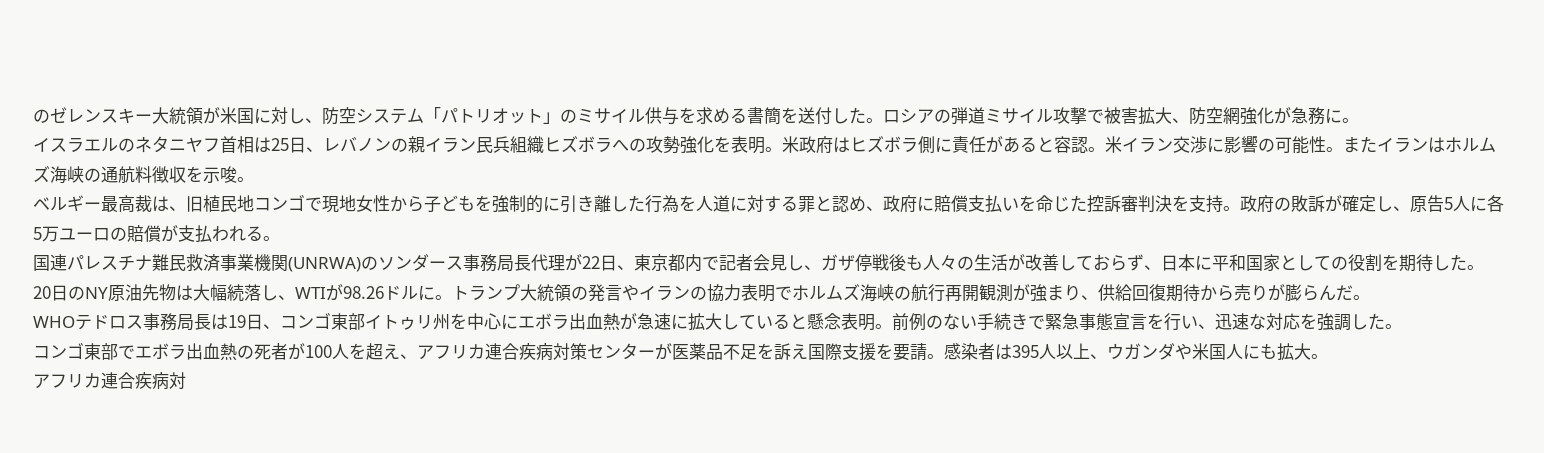のゼレンスキー大統領が米国に対し、防空システム「パトリオット」のミサイル供与を求める書簡を送付した。ロシアの弾道ミサイル攻撃で被害拡大、防空網強化が急務に。
イスラエルのネタニヤフ首相は25日、レバノンの親イラン民兵組織ヒズボラへの攻勢強化を表明。米政府はヒズボラ側に責任があると容認。米イラン交渉に影響の可能性。またイランはホルムズ海峡の通航料徴収を示唆。
ベルギー最高裁は、旧植民地コンゴで現地女性から子どもを強制的に引き離した行為を人道に対する罪と認め、政府に賠償支払いを命じた控訴審判決を支持。政府の敗訴が確定し、原告5人に各5万ユーロの賠償が支払われる。
国連パレスチナ難民救済事業機関(UNRWA)のソンダース事務局長代理が22日、東京都内で記者会見し、ガザ停戦後も人々の生活が改善しておらず、日本に平和国家としての役割を期待した。
20日のNY原油先物は大幅続落し、WTIが98.26ドルに。トランプ大統領の発言やイランの協力表明でホルムズ海峡の航行再開観測が強まり、供給回復期待から売りが膨らんだ。
WHOテドロス事務局長は19日、コンゴ東部イトゥリ州を中心にエボラ出血熱が急速に拡大していると懸念表明。前例のない手続きで緊急事態宣言を行い、迅速な対応を強調した。
コンゴ東部でエボラ出血熱の死者が100人を超え、アフリカ連合疾病対策センターが医薬品不足を訴え国際支援を要請。感染者は395人以上、ウガンダや米国人にも拡大。
アフリカ連合疾病対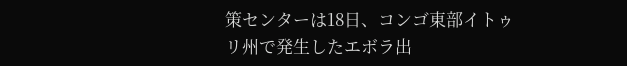策センターは18日、コンゴ東部イトゥリ州で発生したエボラ出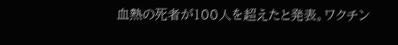血熱の死者が100人を超えたと発表。ワクチン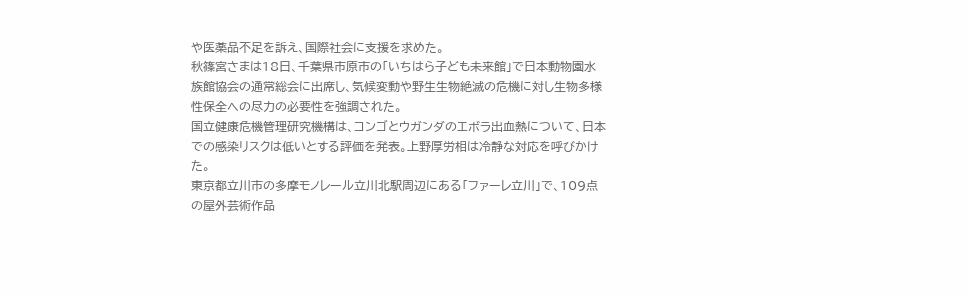や医薬品不足を訴え、国際社会に支援を求めた。
秋篠宮さまは18日、千葉県市原市の「いちはら子ども未来館」で日本動物園水族館協会の通常総会に出席し、気候変動や野生生物絶滅の危機に対し生物多様性保全への尽力の必要性を強調された。
国立健康危機管理研究機構は、コンゴとウガンダのエボラ出血熱について、日本での感染リスクは低いとする評価を発表。上野厚労相は冷静な対応を呼びかけた。
東京都立川市の多摩モノレール立川北駅周辺にある「ファーレ立川」で、109点の屋外芸術作品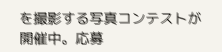を撮影する写真コンテストが開催中。応募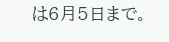は6月5日まで。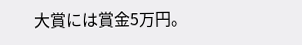大賞には賞金5万円。